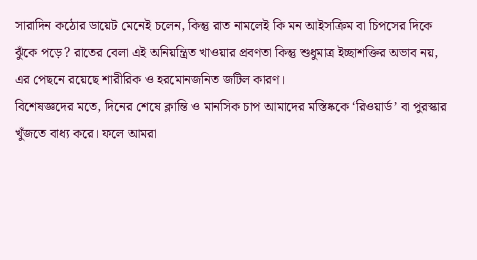সারাদিন কঠোর ডায়েট মেনেই চলেন, কিন্তু রাত নামলেই কি মন আইসক্রিম বা চিপসের দিকে ঝুঁকে পড়ে? রাতের বেলা এই অনিয়ন্ত্রিত খাওয়ার প্রবণতা কিন্তু শুধুমাত্র ইচ্ছাশক্তির অভাব নয়, এর পেছনে রয়েছে শারীরিক ও হরমোনজনিত জটিল কারণ।
বিশেষজ্ঞদের মতে, দিনের শেষে ক্লান্তি ও মানসিক চাপ আমাদের মস্তিষ্ককে ‘রিওয়ার্ড’ বা পুরস্কার খুঁজতে বাধ্য করে। ফলে আমরা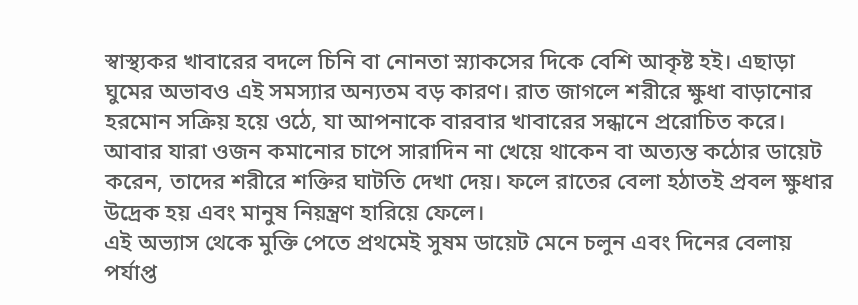স্বাস্থ্যকর খাবারের বদলে চিনি বা নোনতা স্ন্যাকসের দিকে বেশি আকৃষ্ট হই। এছাড়া ঘুমের অভাবও এই সমস্যার অন্যতম বড় কারণ। রাত জাগলে শরীরে ক্ষুধা বাড়ানোর হরমোন সক্রিয় হয়ে ওঠে, যা আপনাকে বারবার খাবারের সন্ধানে প্ররোচিত করে। আবার যারা ওজন কমানোর চাপে সারাদিন না খেয়ে থাকেন বা অত্যন্ত কঠোর ডায়েট করেন, তাদের শরীরে শক্তির ঘাটতি দেখা দেয়। ফলে রাতের বেলা হঠাতই প্রবল ক্ষুধার উদ্রেক হয় এবং মানুষ নিয়ন্ত্রণ হারিয়ে ফেলে।
এই অভ্যাস থেকে মুক্তি পেতে প্রথমেই সুষম ডায়েট মেনে চলুন এবং দিনের বেলায় পর্যাপ্ত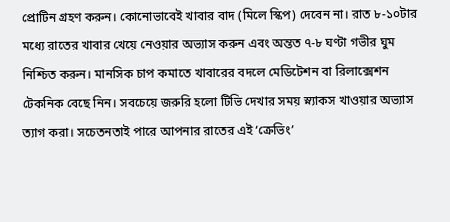প্রোটিন গ্রহণ করুন। কোনোভাবেই খাবার বাদ (মিলে স্কিপ) দেবেন না। রাত ৮-১০টার মধ্যে রাতের খাবার খেয়ে নেওয়ার অভ্যাস করুন এবং অন্তত ৭-৮ ঘণ্টা গভীর ঘুম নিশ্চিত করুন। মানসিক চাপ কমাতে খাবারের বদলে মেডিটেশন বা রিলাক্সেশন টেকনিক বেছে নিন। সবচেয়ে জরুরি হলো টিভি দেখার সময় স্ন্যাকস খাওয়ার অভ্যাস ত্যাগ করা। সচেতনতাই পারে আপনার রাতের এই ‘ক্রেভিং’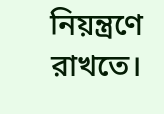নিয়ন্ত্রণে রাখতে।